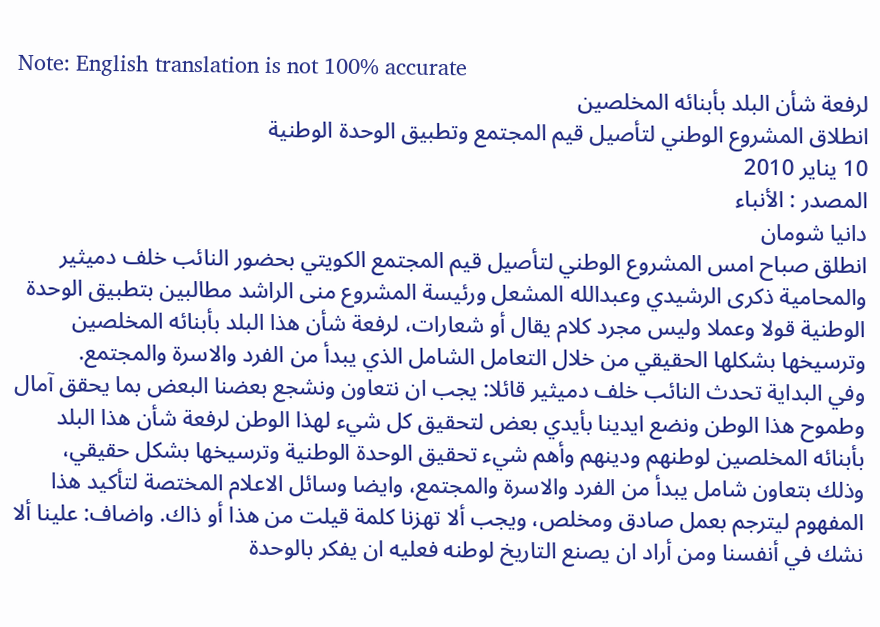Note: English translation is not 100% accurate
لرفعة شأن البلد بأبنائه المخلصين
انطلاق المشروع الوطني لتأصيل قيم المجتمع وتطبيق الوحدة الوطنية
10 يناير 2010
المصدر : الأنباء
دانيا شومان
انطلق صباح امس المشروع الوطني لتأصيل قيم المجتمع الكويتي بحضور النائب خلف دميثير والمحامية ذكرى الرشيدي وعبدالله المشعل ورئيسة المشروع منى الراشد مطالبين بتطبيق الوحدة الوطنية قولا وعملا وليس مجرد كلام يقال أو شعارات، لرفعة شأن هذا البلد بأبنائه المخلصين وترسيخها بشكلها الحقيقي من خلال التعامل الشامل الذي يبدأ من الفرد والاسرة والمجتمع.
وفي البداية تحدث النائب خلف دميثير قائلا: يجب ان نتعاون ونشجع بعضنا البعض بما يحقق آمال وطموح هذا الوطن ونضع ايدينا بأيدي بعض لتحقيق كل شيء لهذا الوطن لرفعة شأن هذا البلد بأبنائه المخلصين لوطنهم ودينهم وأهم شيء تحقيق الوحدة الوطنية وترسيخها بشكل حقيقي، وذلك بتعاون شامل يبدأ من الفرد والاسرة والمجتمع، وايضا وسائل الاعلام المختصة لتأكيد هذا المفهوم ليترجم بعمل صادق ومخلص، ويجب ألا تهزنا كلمة قيلت من هذا أو ذاك. واضاف: علينا ألا نشك في أنفسنا ومن أراد ان يصنع التاريخ لوطنه فعليه ان يفكر بالوحدة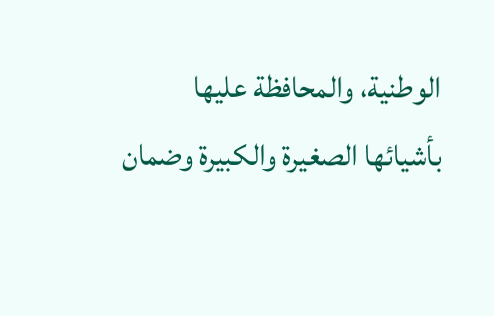الوطنية، والمحافظة عليها بأشيائها الصغيرة والكبيرة وضمان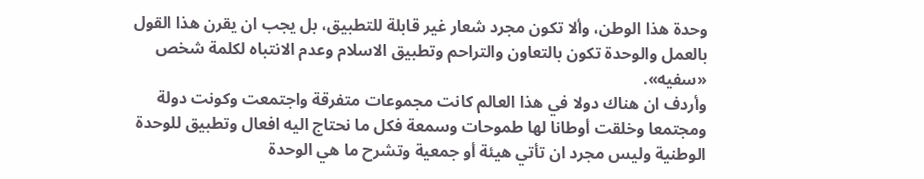وحدة هذا الوطن، وألا تكون مجرد شعار غير قابلة للتطبيق، بل يجب ان يقرن هذا القول بالعمل والوحدة تكون بالتعاون والتراحم وتطبيق الاسلام وعدم الانتباه لكلمة شخص «سفيه».
وأردف ان هناك دولا في هذا العالم كانت مجموعات متفرقة واجتمعت وكونت دولة ومجتمعا وخلقت أوطانا لها طموحات وسمعة فكل ما نحتاج اليه افعال وتطبيق للوحدة الوطنية وليس مجرد ان تأتي هيئة أو جمعية وتشرح ما هي الوحدة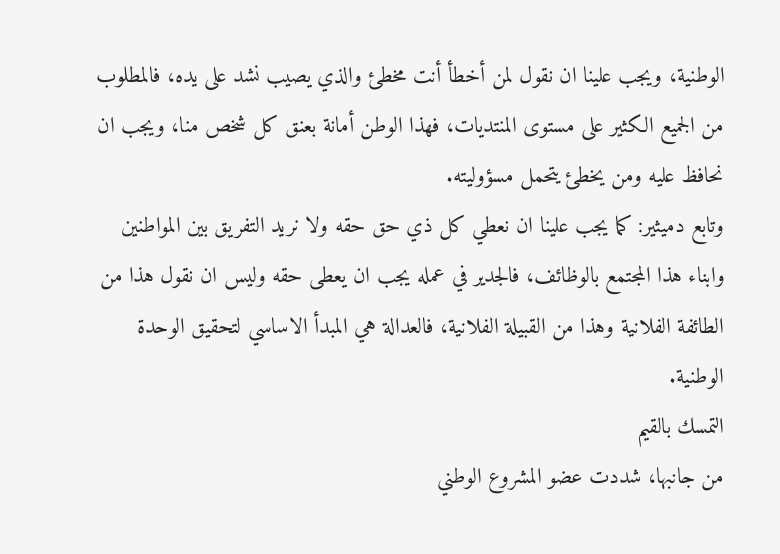الوطنية، ويجب علينا ان نقول لمن أخطأ أنت مخطئ والذي يصيب نشد على يده، فالمطلوب من الجميع الكثير على مستوى المنتديات، فهذا الوطن أمانة بعنق كل شخص منا، ويجب ان نحافظ عليه ومن يخطئ يتحمل مسؤوليته.
وتابع دميثير: كما يجب علينا ان نعطي كل ذي حق حقه ولا نريد التفريق بين المواطنين وابناء هذا المجتمع بالوظائف، فالجدير في عمله يجب ان يعطى حقه وليس ان نقول هذا من الطائفة الفلانية وهذا من القبيلة الفلانية، فالعدالة هي المبدأ الاساسي لتحقيق الوحدة الوطنية.
التمسك بالقيم
من جانبها، شددت عضو المشروع الوطني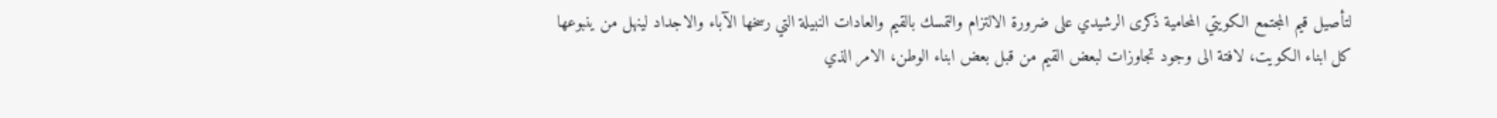لتأصيل قيم المجتمع الكويتي المحامية ذكرى الرشيدي على ضرورة الالتزام والتمسك بالقيم والعادات النبيلة التي رسخها الآباء والاجداد لينهل من ينبوعها كل ابناء الكويت، لافتة الى وجود تجاوزات لبعض القيم من قبل بعض ابناء الوطن، الامر الذي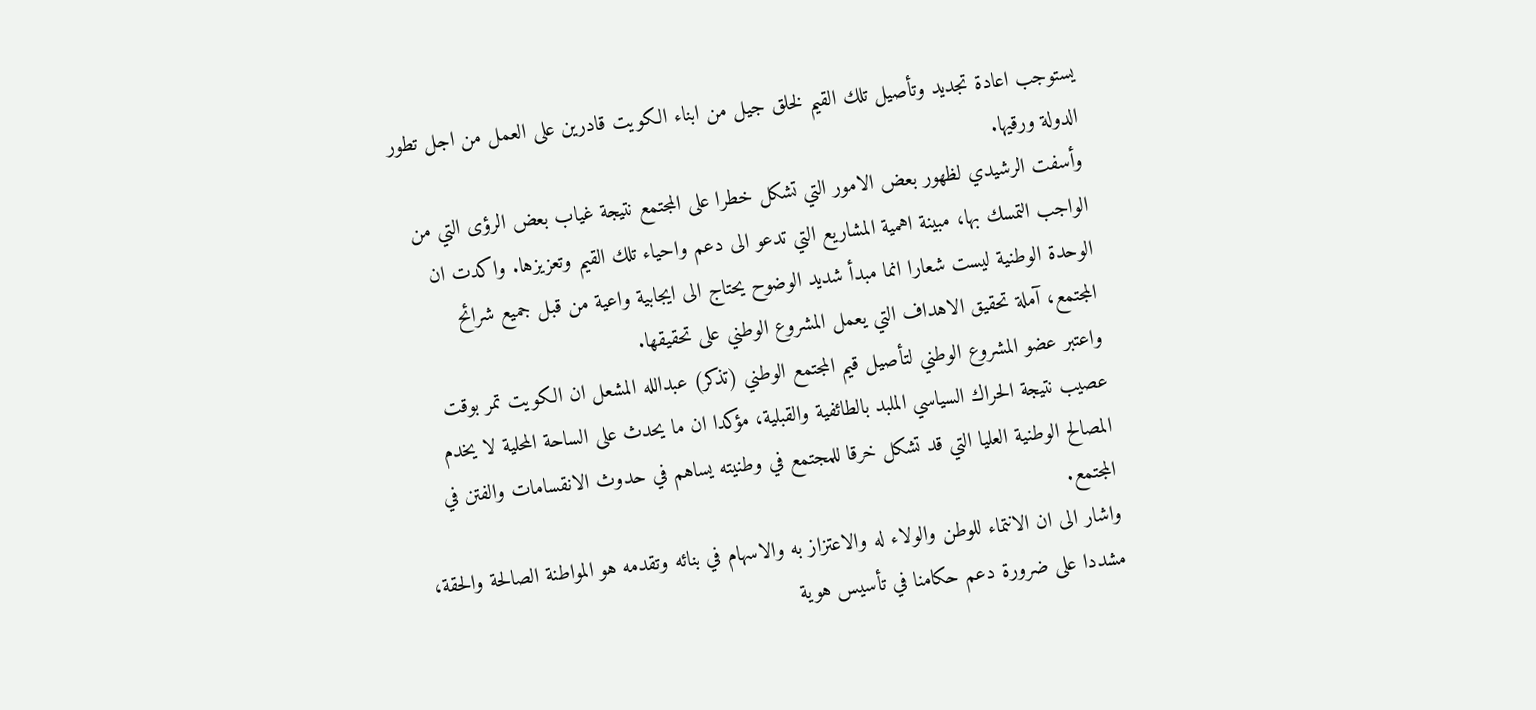يستوجب اعادة تجديد وتأصيل تلك القيم لخلق جيل من ابناء الكويت قادرين على العمل من اجل تطور الدولة ورقيها.
وأسفت الرشيدي لظهور بعض الامور التي تشكل خطرا على المجتمع نتيجة غياب بعض الرؤى التي من الواجب التمسك بها، مبينة اهمية المشاريع التي تدعو الى دعم واحياء تلك القيم وتعزيزها. واكدت ان الوحدة الوطنية ليست شعارا انما مبدأ شديد الوضوح يحتاج الى ايجابية واعية من قبل جميع شرائح المجتمع، آملة تحقيق الاهداف التي يعمل المشروع الوطني على تحقيقها.
واعتبر عضو المشروع الوطني لتأصيل قيم المجتمع الوطني (تذكر) عبدالله المشعل ان الكويت تمر بوقت عصيب نتيجة الحراك السياسي الملبد بالطائفية والقبلية، مؤكدا ان ما يحدث على الساحة المحلية لا يخدم المصالح الوطنية العليا التي قد تشكل خرقا للمجتمع في وطنيته يساهم في حدوث الانقسامات والفتن في المجتمع.
واشار الى ان الانتماء للوطن والولاء له والاعتزاز به والاسهام في بنائه وتقدمه هو المواطنة الصالحة والحقة، مشددا على ضرورة دعم حكامنا في تأسيس هوية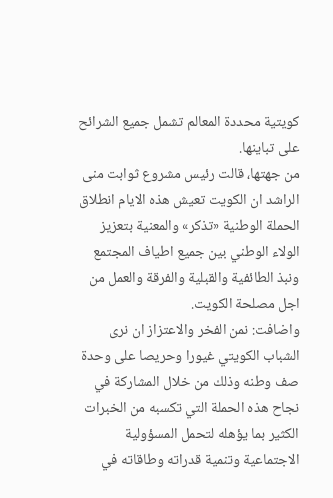كويتية محددة المعالم تشمل جميع الشرائح على تباينها.
من جهتها، قالت رئيس مشروع ثوابت منى الراشد ان الكويت تعيش هذه الايام انطلاق الحملة الوطنية «تذكر» والمعنية بتعزيز الولاء الوطني بين جميع اطياف المجتمع ونبذ الطائفية والقبلية والفرقة والعمل من اجل مصلحة الكويت.
واضافت: نمن الفخر والاعتزاز ان نرى الشباب الكويتي غيورا وحريصا على وحدة صف وطنه وذلك من خلال المشاركة في نجاح هذه الحملة التي تكسبه من الخبرات الكثير بما يؤهله لتحمل المسؤولية الاجتماعية وتنمية قدراته وطاقاته في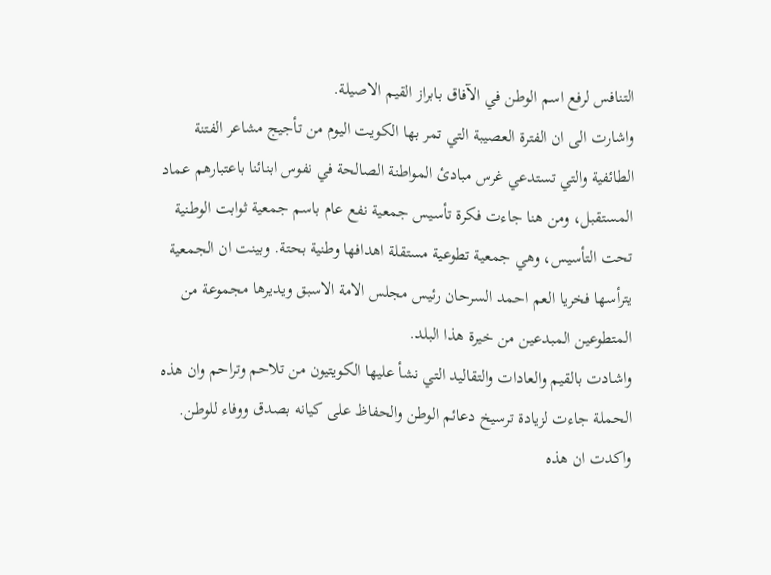التنافس لرفع اسم الوطن في الآفاق بابراز القيم الاصيلة.
واشارت الى ان الفترة العصيبة التي تمر بها الكويت اليوم من تأجيج مشاعر الفتنة الطائفية والتي تستدعي غرس مبادئ المواطنة الصالحة في نفوس ابنائنا باعتبارهم عماد المستقبل، ومن هنا جاءت فكرة تأسيس جمعية نفع عام باسم جمعية ثوابت الوطنية تحت التأسيس، وهي جمعية تطوعية مستقلة اهدافها وطنية بحتة. وبينت ان الجمعية يترأسها فخريا العم احمد السرحان رئيس مجلس الامة الاسبق ويديرها مجموعة من المتطوعين المبدعين من خيرة هذا البلد.
واشادت بالقيم والعادات والتقاليد التي نشأ عليها الكويتيون من تلاحم وتراحم وان هذه الحملة جاءت لزيادة ترسيخ دعائم الوطن والحفاظ على كيانه بصدق ووفاء للوطن.
واكدت ان هذه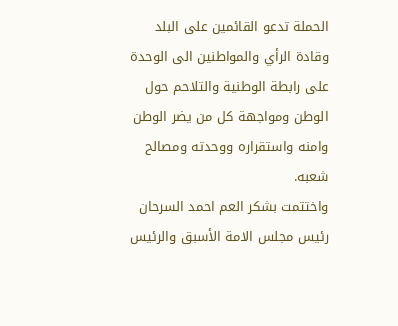الحملة تدعو القائمين على البلد وقادة الرأي والمواطنين الى الوحدة على رابطة الوطنية والتلاحم حول الوطن ومواجهة كل من يضر الوطن وامنه واستقراره ووحدته ومصالح شعبه.
واختتمت بشكر العم احمد السرحان رئيس مجلس الامة الأسبق والرئيس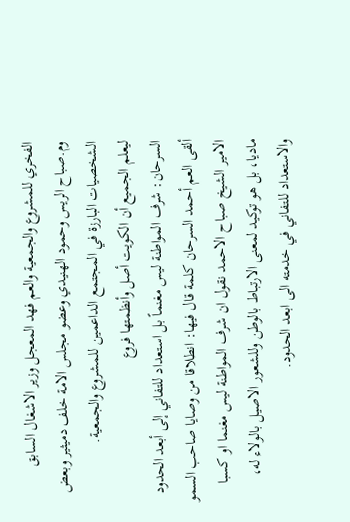الفخري للمشروع والجمعية والعم فهد المعجل وزير الاشغال السابق وم.صباح الريس وحمود الهنيدي وعضو مجلس الامة خلف دميثير وبعض الشخصيات البارزة في المجتمع الداعمين للمشروع والجمعية.
ليعلم الجميع أن الكويت أصل وأنظمتها فروع
السرحان: شرف المواطنة ليس مغنماً بل استعداد للتفاني إلى أبعد الحدود
ألقى العم أحمد السرحان كلمة قال فيها: انطلاقا من وصايا صاحب السمو الامير الشيخ صباح الاحمد نقول ان شرف المواطنة ليس مغنما او كسبا ماديا، بل هو توكيد لمعنى الارتباط بالوطن وللشعور الاصيل بالولاء له، والاستعداد للتفاني في خدمته الى ابعد الحدود.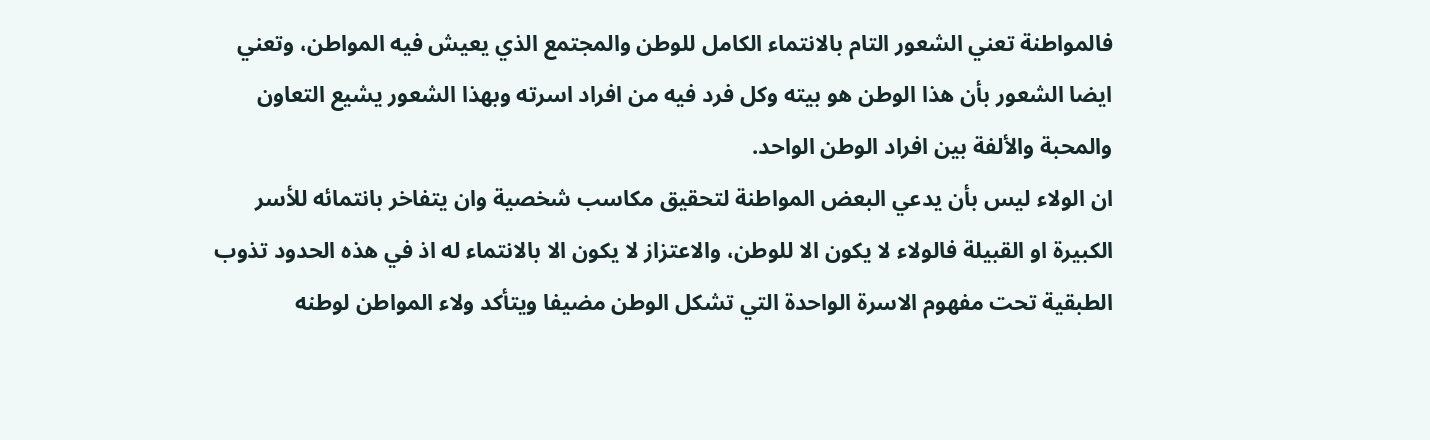فالمواطنة تعني الشعور التام بالانتماء الكامل للوطن والمجتمع الذي يعيش فيه المواطن، وتعني ايضا الشعور بأن هذا الوطن هو بيته وكل فرد فيه من افراد اسرته وبهذا الشعور يشيع التعاون والمحبة والألفة بين افراد الوطن الواحد.
ان الولاء ليس بأن يدعي البعض المواطنة لتحقيق مكاسب شخصية وان يتفاخر بانتمائه للأسر الكبيرة او القبيلة فالولاء لا يكون الا للوطن، والاعتزاز لا يكون الا بالانتماء له اذ في هذه الحدود تذوب الطبقية تحت مفهوم الاسرة الواحدة التي تشكل الوطن مضيفا ويتأكد ولاء المواطن لوطنه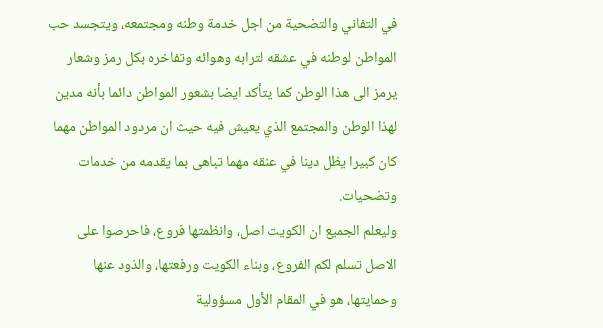في التفاني والتضحية من اجل خدمة وطنه ومجتمعه، ويتجسد حب المواطن لوطنه في عشقه لترابه وهوائه وتفاخره بكل رمز وشعار يرمز الى هذا الوطن كما يتأكد ايضا بشعور المواطن دائما بأنه مدين لهذا الوطن والمجتمع الذي يعيش فيه حيث ان مردود المواطن مهما كان كبيرا يظل دينا في عنقه مهما تباهى بما يقدمه من خدمات وتضحيات.
وليعلم الجميع ان الكويت اصل، وانظمتها فروع، فاحرصوا على الاصل تسلم لكم الفروع، وبناء الكويت ورفعتها، والذود عنها وحمايتها، هو في المقام الأول مسؤولية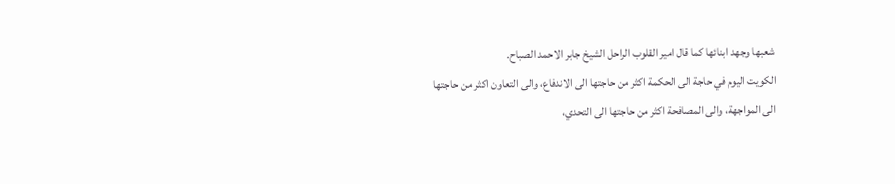شعبها وجهد ابنائها كما قال امير القلوب الراحل الشيخ جابر الاحمد الصباح.
الكويت اليوم في حاجة الى الحكمة اكثر من حاجتها الى الاندفاع، والى التعاون اكثر من حاجتها الى المواجهة، والى المصافحة اكثر من حاجتها الى التحدي،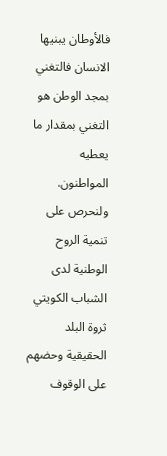فالأوطان يبنيها الانسان فالتغني بمجد الوطن هو التغني بمقدار ما يعطيه المواطنون.
ولنحرص على تنمية الروح الوطنية لدى الشباب الكويتي ثروة البلد الحقيقية وحضهم على الوقوف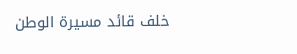خلف قائد مسيرة الوطن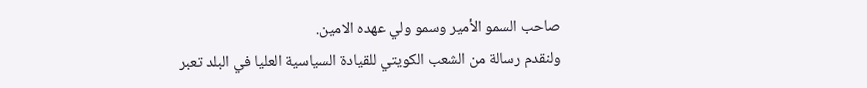صاحب السمو الأمير وسمو ولي عهده الامين.
ولنقدم رسالة من الشعب الكويتي للقيادة السياسية العليا في البلد تعبر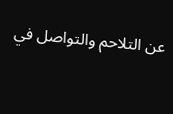عن التلاحم والتواصل في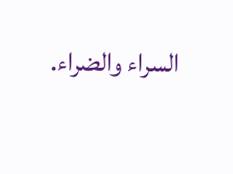السراء والضراء.